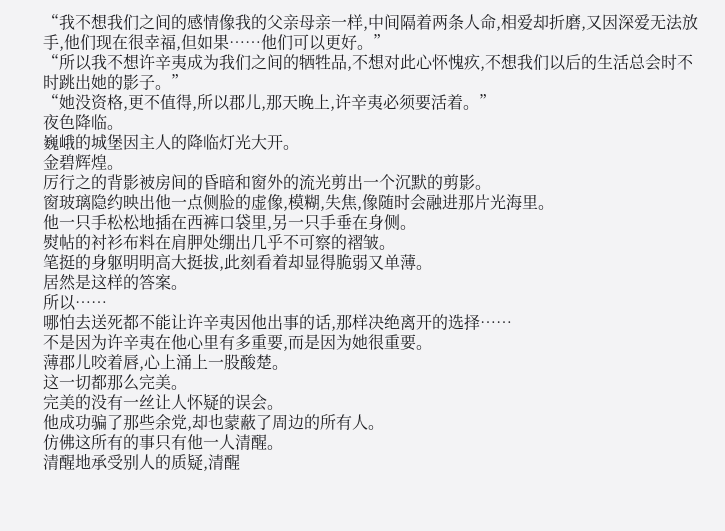“我不想我们之间的感情像我的父亲母亲一样,中间隔着两条人命,相爱却折磨,又因深爱无法放手,他们现在很幸福,但如果……他们可以更好。”
“所以我不想许辛夷成为我们之间的牺牲品,不想对此心怀愧疚,不想我们以后的生活总会时不时跳出她的影子。”
“她没资格,更不值得,所以郡儿,那天晚上,许辛夷必须要活着。”
夜色降临。
巍峨的城堡因主人的降临灯光大开。
金碧辉煌。
厉行之的背影被房间的昏暗和窗外的流光剪出一个沉默的剪影。
窗玻璃隐约映出他一点侧脸的虚像,模糊,失焦,像随时会融进那片光海里。
他一只手松松地插在西裤口袋里,另一只手垂在身侧。
熨帖的衬衫布料在肩胛处绷出几乎不可察的褶皱。
笔挺的身躯明明高大挺拔,此刻看着却显得脆弱又单薄。
居然是这样的答案。
所以……
哪怕去送死都不能让许辛夷因他出事的话,那样决绝离开的选择……
不是因为许辛夷在他心里有多重要,而是因为她很重要。
薄郡儿咬着唇,心上涌上一股酸楚。
这一切都那么完美。
完美的没有一丝让人怀疑的误会。
他成功骗了那些余党,却也蒙蔽了周边的所有人。
仿佛这所有的事只有他一人清醒。
清醒地承受别人的质疑,清醒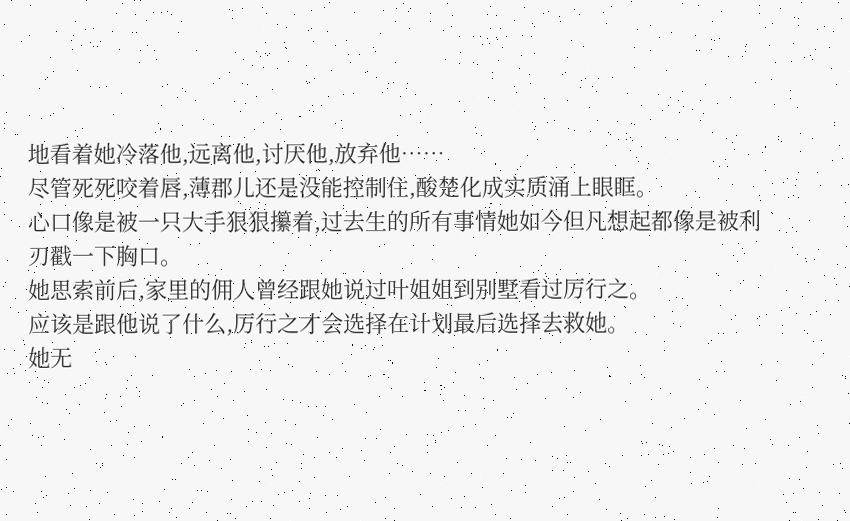地看着她冷落他,远离他,讨厌他,放弃他……
尽管死死咬着唇,薄郡儿还是没能控制住,酸楚化成实质涌上眼眶。
心口像是被一只大手狠狠攥着,过去生的所有事情她如今但凡想起都像是被利刃戳一下胸口。
她思索前后,家里的佣人曾经跟她说过叶姐姐到别墅看过厉行之。
应该是跟他说了什么,厉行之才会选择在计划最后选择去救她。
她无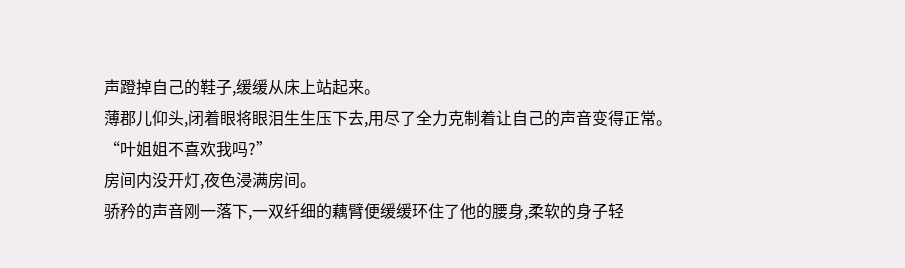声蹬掉自己的鞋子,缓缓从床上站起来。
薄郡儿仰头,闭着眼将眼泪生生压下去,用尽了全力克制着让自己的声音变得正常。
“叶姐姐不喜欢我吗?”
房间内没开灯,夜色浸满房间。
骄矜的声音刚一落下,一双纤细的藕臂便缓缓环住了他的腰身,柔软的身子轻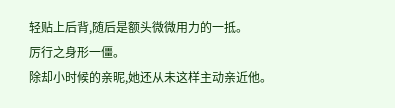轻贴上后背,随后是额头微微用力的一抵。
厉行之身形一僵。
除却小时候的亲昵,她还从未这样主动亲近他。